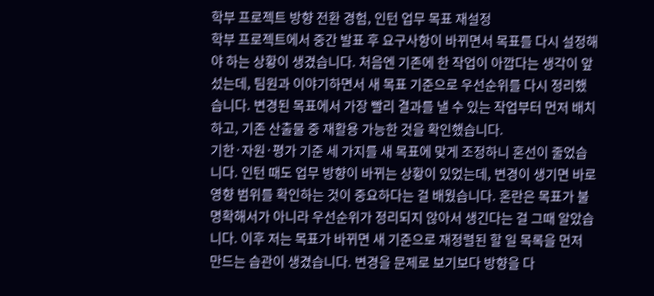학부 프로젝트 방향 전환 경험, 인턴 업무 목표 재설정
학부 프로젝트에서 중간 발표 후 요구사항이 바뀌면서 목표를 다시 설정해야 하는 상황이 생겼습니다. 처음엔 기존에 한 작업이 아깝다는 생각이 앞섰는데, 팀원과 이야기하면서 새 목표 기준으로 우선순위를 다시 정리했습니다. 변경된 목표에서 가장 빨리 결과를 낼 수 있는 작업부터 먼저 배치하고, 기존 산출물 중 재활용 가능한 것을 확인했습니다.
기한·자원·평가 기준 세 가지를 새 목표에 맞게 조정하니 혼선이 줄었습니다. 인턴 때도 업무 방향이 바뀌는 상황이 있었는데, 변경이 생기면 바로 영향 범위를 확인하는 것이 중요하다는 걸 배웠습니다. 혼란은 목표가 불명확해서가 아니라 우선순위가 정리되지 않아서 생긴다는 걸 그때 알았습니다. 이후 저는 목표가 바뀌면 새 기준으로 재정렬된 할 일 목록을 먼저 만드는 습관이 생겼습니다. 변경을 문제로 보기보다 방향을 다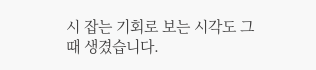시 잡는 기회로 보는 시각도 그때 생겼습니다.